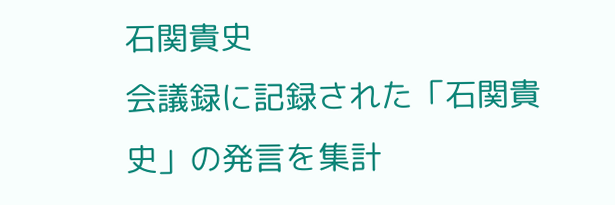石関貴史
会議録に記録された「石関貴史」の発言を集計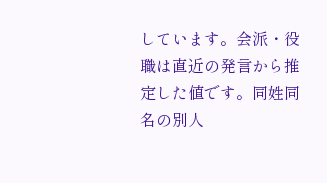しています。会派・役職は直近の発言から推定した値です。同姓同名の別人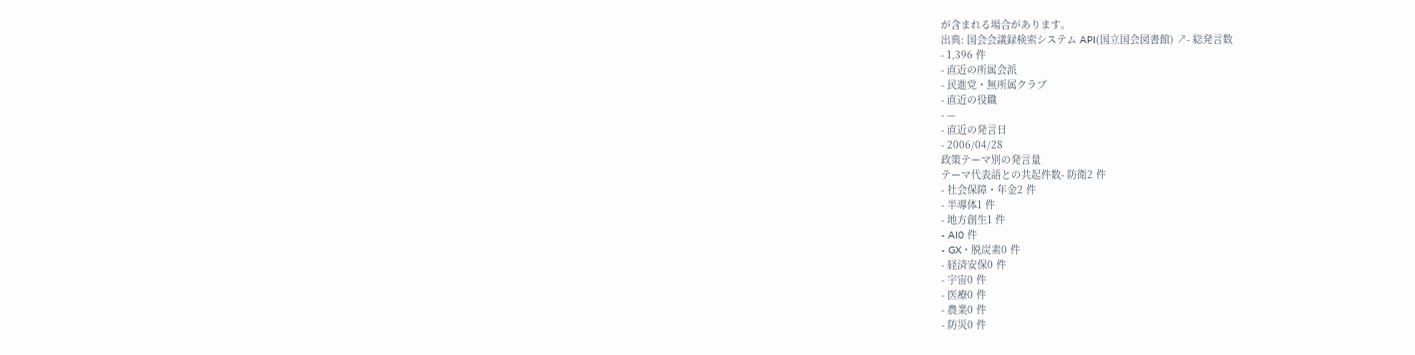が含まれる場合があります。
出典: 国会会議録検索システム API(国立国会図書館) ↗- 総発言数
- 1,396 件
- 直近の所属会派
- 民進党・無所属クラブ
- 直近の役職
- —
- 直近の発言日
- 2006/04/28
政策テーマ別の発言量
テーマ代表語との共起件数- 防衛2 件
- 社会保障・年金2 件
- 半導体1 件
- 地方創生1 件
- AI0 件
- GX・脱炭素0 件
- 経済安保0 件
- 宇宙0 件
- 医療0 件
- 農業0 件
- 防災0 件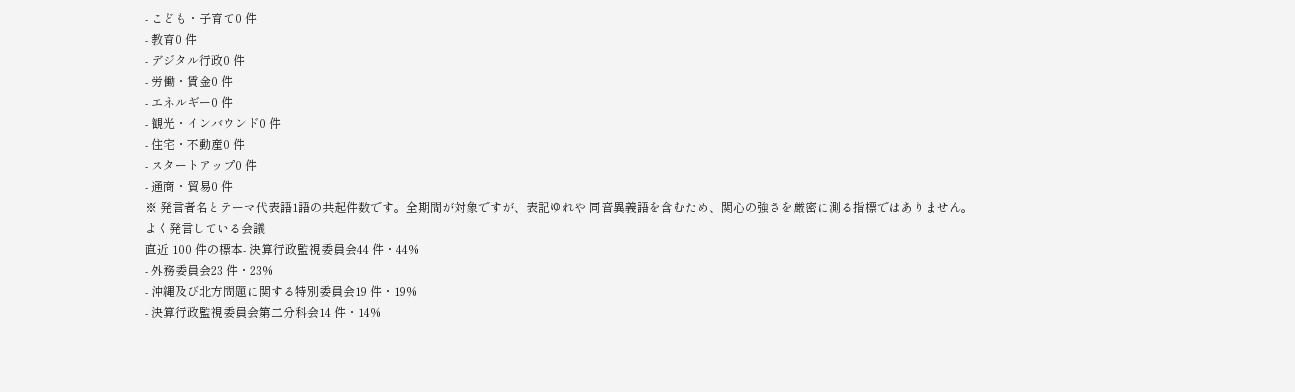- こども・子育て0 件
- 教育0 件
- デジタル行政0 件
- 労働・賃金0 件
- エネルギー0 件
- 観光・インバウンド0 件
- 住宅・不動産0 件
- スタートアップ0 件
- 通商・貿易0 件
※ 発言者名とテーマ代表語1語の共起件数です。全期間が対象ですが、表記ゆれや 同音異義語を含むため、関心の強さを厳密に測る指標ではありません。
よく発言している会議
直近 100 件の標本- 決算行政監視委員会44 件・44%
- 外務委員会23 件・23%
- 沖縄及び北方問題に関する特別委員会19 件・19%
- 決算行政監視委員会第二分科会14 件・14%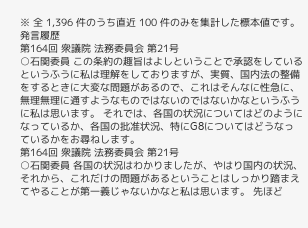※ 全 1,396 件のうち直近 100 件のみを集計した標本値です。
発言履歴
第164回 衆議院 法務委員会 第21号
○石関委員 この条約の趣旨はよしということで承認をしているというふうに私は理解をしておりますが、実質、国内法の整備をするときに大変な問題があるので、これはそんなに性急に、無理無理に通すようなものではないのではないかなというふうに私は思います。 それでは、各国の状況についてはどのようになっているか、各国の批准状況、特にG8についてはどうなっているかをお尋ねします。
第164回 衆議院 法務委員会 第21号
○石関委員 各国の状況はわかりましたが、やはり国内の状況、それから、これだけの問題があるということはしっかり踏まえてやることが第一義じゃないかなと私は思います。 先ほど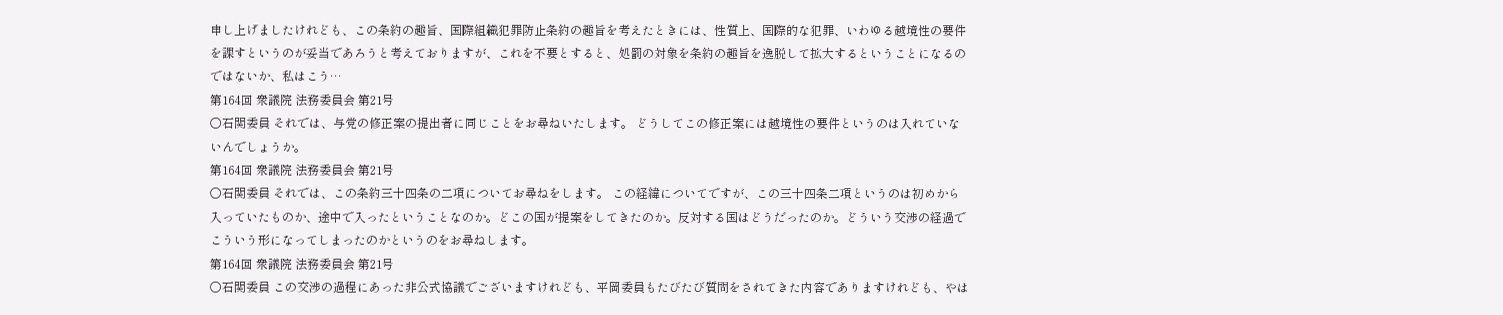申し上げましたけれども、この条約の趣旨、国際組織犯罪防止条約の趣旨を考えたときには、性質上、国際的な犯罪、いわゆる越境性の要件を課すというのが妥当であろうと考えておりますが、これを不要とすると、処罰の対象を条約の趣旨を逸脱して拡大するということになるのではないか、私はこう…
第164回 衆議院 法務委員会 第21号
○石関委員 それでは、与党の修正案の提出者に同じことをお尋ねいたします。 どうしてこの修正案には越境性の要件というのは入れていないんでしょうか。
第164回 衆議院 法務委員会 第21号
○石関委員 それでは、この条約三十四条の二項についてお尋ねをします。 この経緯についてですが、この三十四条二項というのは初めから入っていたものか、途中で入ったということなのか。どこの国が提案をしてきたのか。反対する国はどうだったのか。どういう交渉の経過でこういう形になってしまったのかというのをお尋ねします。
第164回 衆議院 法務委員会 第21号
○石関委員 この交渉の過程にあった非公式協議でございますけれども、平岡委員もたびたび質問をされてきた内容でありますけれども、やは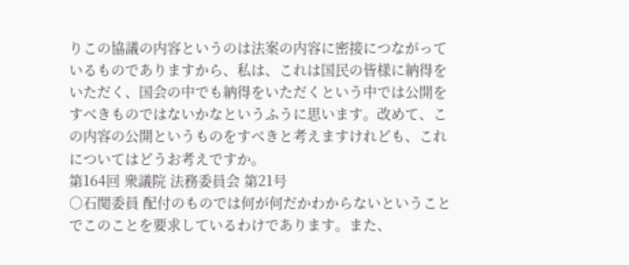りこの協議の内容というのは法案の内容に密接につながっているものでありますから、私は、これは国民の皆様に納得をいただく、国会の中でも納得をいただくという中では公開をすべきものではないかなというふうに思います。改めて、この内容の公開というものをすべきと考えますけれども、これについてはどうお考えですか。
第164回 衆議院 法務委員会 第21号
○石関委員 配付のものでは何が何だかわからないということでこのことを要求しているわけであります。また、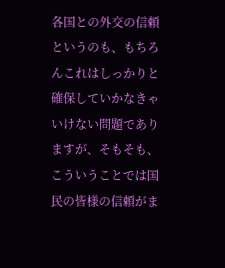各国との外交の信頼というのも、もちろんこれはしっかりと確保していかなきゃいけない問題でありますが、そもそも、こういうことでは国民の皆様の信頼がま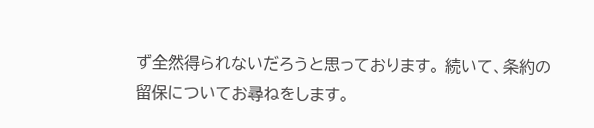ず全然得られないだろうと思っております。 続いて、条約の留保についてお尋ねをします。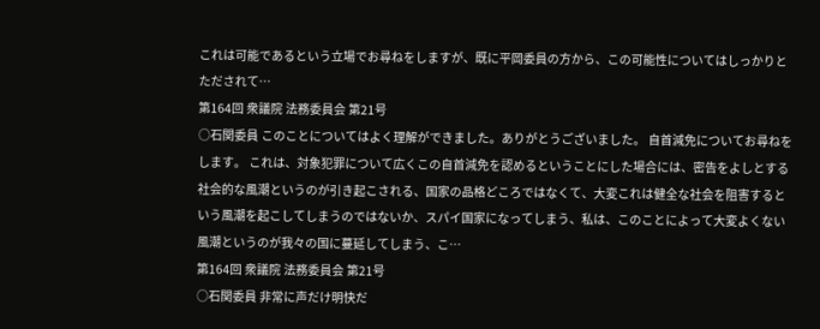これは可能であるという立場でお尋ねをしますが、既に平岡委員の方から、この可能性についてはしっかりとただされて…
第164回 衆議院 法務委員会 第21号
○石関委員 このことについてはよく理解ができました。ありがとうございました。 自首減免についてお尋ねをします。 これは、対象犯罪について広くこの自首減免を認めるということにした場合には、密告をよしとする社会的な風潮というのが引き起こされる、国家の品格どころではなくて、大変これは健全な社会を阻害するという風潮を起こしてしまうのではないか、スパイ国家になってしまう、私は、このことによって大変よくない風潮というのが我々の国に蔓延してしまう、こ…
第164回 衆議院 法務委員会 第21号
○石関委員 非常に声だけ明快だ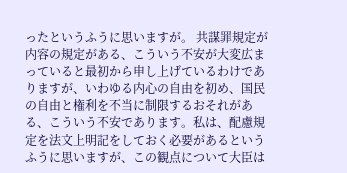ったというふうに思いますが。 共謀罪規定が内容の規定がある、こういう不安が大変広まっていると最初から申し上げているわけでありますが、いわゆる内心の自由を初め、国民の自由と権利を不当に制限するおそれがある、こういう不安であります。私は、配慮規定を法文上明記をしておく必要があるというふうに思いますが、この観点について大臣は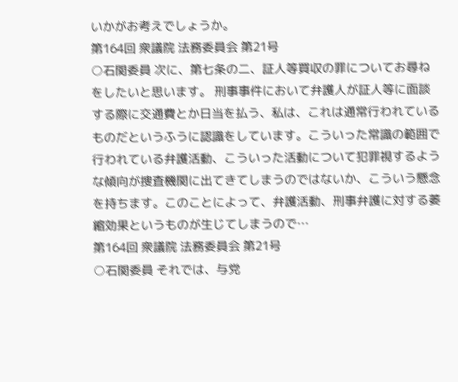いかがお考えでしょうか。
第164回 衆議院 法務委員会 第21号
○石関委員 次に、第七条の二、証人等買収の罪についてお尋ねをしたいと思います。 刑事事件において弁護人が証人等に面談する際に交通費とか日当を払う、私は、これは通常行われているものだというふうに認識をしています。こういった常識の範囲で行われている弁護活動、こういった活動について犯罪視するような傾向が捜査機関に出てきてしまうのではないか、こういう懸念を持ちます。このことによって、弁護活動、刑事弁護に対する萎縮効果というものが生じてしまうので…
第164回 衆議院 法務委員会 第21号
○石関委員 それでは、与党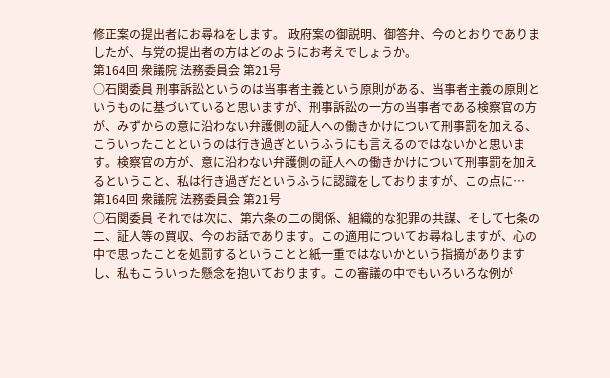修正案の提出者にお尋ねをします。 政府案の御説明、御答弁、今のとおりでありましたが、与党の提出者の方はどのようにお考えでしょうか。
第164回 衆議院 法務委員会 第21号
○石関委員 刑事訴訟というのは当事者主義という原則がある、当事者主義の原則というものに基づいていると思いますが、刑事訴訟の一方の当事者である検察官の方が、みずからの意に沿わない弁護側の証人への働きかけについて刑事罰を加える、こういったことというのは行き過ぎというふうにも言えるのではないかと思います。検察官の方が、意に沿わない弁護側の証人への働きかけについて刑事罰を加えるということ、私は行き過ぎだというふうに認識をしておりますが、この点に…
第164回 衆議院 法務委員会 第21号
○石関委員 それでは次に、第六条の二の関係、組織的な犯罪の共謀、そして七条の二、証人等の買収、今のお話であります。この適用についてお尋ねしますが、心の中で思ったことを処罰するということと紙一重ではないかという指摘がありますし、私もこういった懸念を抱いております。この審議の中でもいろいろな例が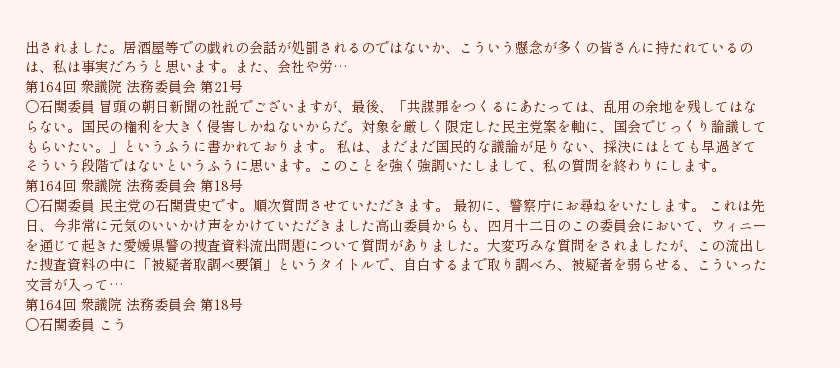出されました。居酒屋等での戯れの会話が処罰されるのではないか、こういう懸念が多くの皆さんに持たれているのは、私は事実だろうと思います。また、会社や労…
第164回 衆議院 法務委員会 第21号
○石関委員 冒頭の朝日新聞の社説でございますが、最後、「共謀罪をつくるにあたっては、乱用の余地を残してはならない。国民の権利を大きく侵害しかねないからだ。対象を厳しく限定した民主党案を軸に、国会でじっくり論議してもらいたい。」というふうに書かれております。 私は、まだまだ国民的な議論が足りない、採決にはとても早過ぎてそういう段階ではないというふうに思います。このことを強く強調いたしまして、私の質問を終わりにします。
第164回 衆議院 法務委員会 第18号
○石関委員 民主党の石関貴史です。順次質問させていただきます。 最初に、警察庁にお尋ねをいたします。 これは先日、今非常に元気のいいかけ声をかけていただきました高山委員からも、四月十二日のこの委員会において、ウィニーを通じて起きた愛媛県警の捜査資料流出問題について質問がありました。大変巧みな質問をされましたが、この流出した捜査資料の中に「被疑者取調べ要領」というタイトルで、自白するまで取り調べろ、被疑者を弱らせる、こういった文言が入って…
第164回 衆議院 法務委員会 第18号
○石関委員 こう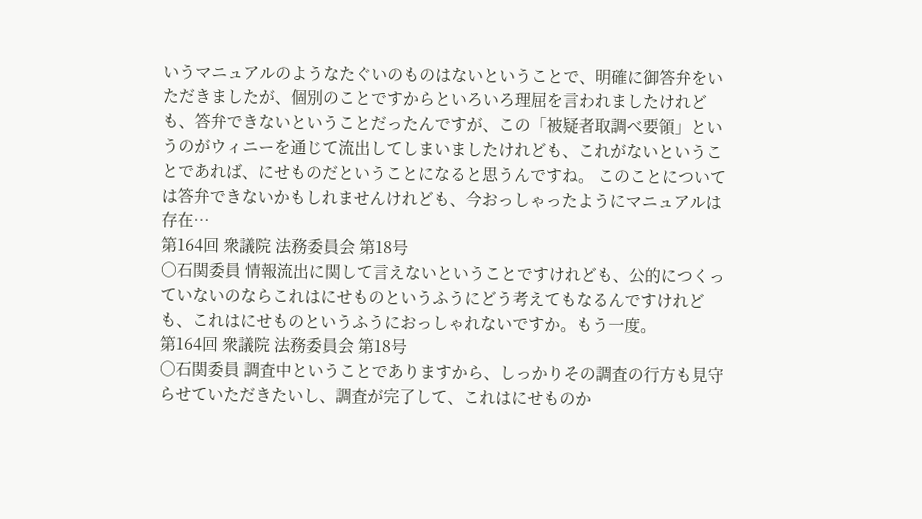いうマニュアルのようなたぐいのものはないということで、明確に御答弁をいただきましたが、個別のことですからといろいろ理屈を言われましたけれども、答弁できないということだったんですが、この「被疑者取調べ要領」というのがウィニーを通じて流出してしまいましたけれども、これがないということであれば、にせものだということになると思うんですね。 このことについては答弁できないかもしれませんけれども、今おっしゃったようにマニュアルは存在…
第164回 衆議院 法務委員会 第18号
○石関委員 情報流出に関して言えないということですけれども、公的につくっていないのならこれはにせものというふうにどう考えてもなるんですけれども、これはにせものというふうにおっしゃれないですか。もう一度。
第164回 衆議院 法務委員会 第18号
○石関委員 調査中ということでありますから、しっかりその調査の行方も見守らせていただきたいし、調査が完了して、これはにせものか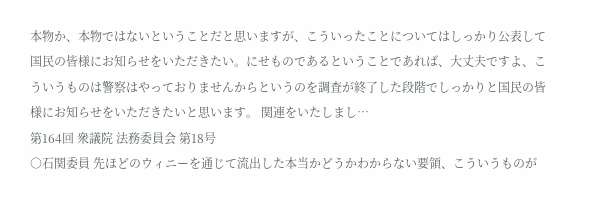本物か、本物ではないということだと思いますが、こういったことについてはしっかり公表して国民の皆様にお知らせをいただきたい。にせものであるということであれば、大丈夫ですよ、こういうものは警察はやっておりませんからというのを調査が終了した段階でしっかりと国民の皆様にお知らせをいただきたいと思います。 関連をいたしまし…
第164回 衆議院 法務委員会 第18号
○石関委員 先ほどのウィニーを通じて流出した本当かどうかわからない要領、こういうものが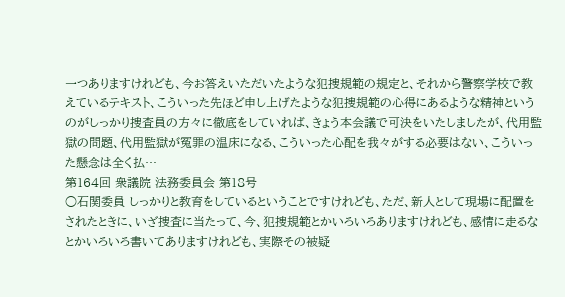一つありますけれども、今お答えいただいたような犯捜規範の規定と、それから警察学校で教えているテキスト、こういった先ほど申し上げたような犯捜規範の心得にあるような精神というのがしっかり捜査員の方々に徹底をしていれば、きょう本会議で可決をいたしましたが、代用監獄の問題、代用監獄が冤罪の温床になる、こういった心配を我々がする必要はない、こういった懸念は全く払…
第164回 衆議院 法務委員会 第18号
○石関委員 しっかりと教育をしているということですけれども、ただ、新人として現場に配置をされたときに、いざ捜査に当たって、今、犯捜規範とかいろいろありますけれども、感情に走るなとかいろいろ書いてありますけれども、実際その被疑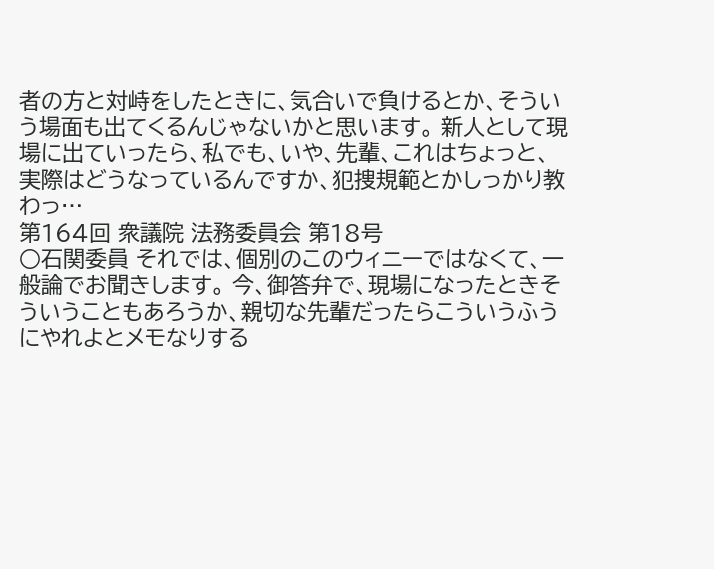者の方と対峙をしたときに、気合いで負けるとか、そういう場面も出てくるんじゃないかと思います。 新人として現場に出ていったら、私でも、いや、先輩、これはちょっと、実際はどうなっているんですか、犯捜規範とかしっかり教わっ…
第164回 衆議院 法務委員会 第18号
○石関委員 それでは、個別のこのウィニーではなくて、一般論でお聞きします。 今、御答弁で、現場になったときそういうこともあろうか、親切な先輩だったらこういうふうにやれよとメモなりする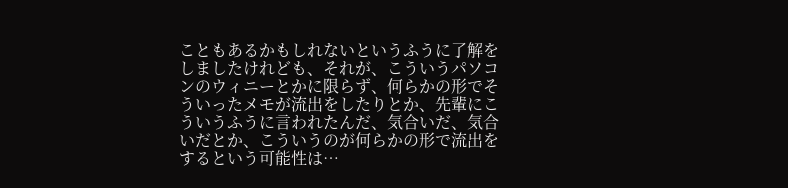こともあるかもしれないというふうに了解をしましたけれども、それが、こういうパソコンのウィニーとかに限らず、何らかの形でそういったメモが流出をしたりとか、先輩にこういうふうに言われたんだ、気合いだ、気合いだとか、こういうのが何らかの形で流出をするという可能性は…